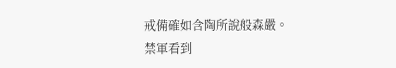戒備確如含陶所說般森嚴。
禁軍看到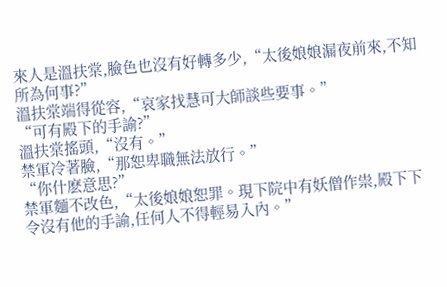來人是溫扶棠,臉色也沒有好轉多少,“太後娘娘漏夜前來,不知所為何事?”
溫扶棠端得從容,“哀家找慧可大師談些要事。”
“可有殿下的手諭?”
溫扶棠搖頭,“沒有。”
禁軍冷著臉,“那恕卑職無法放行。”
“你什麽意思?”
禁軍麵不改色,“太後娘娘恕罪。現下院中有妖僧作祟,殿下下令沒有他的手諭,任何人不得輕易入內。”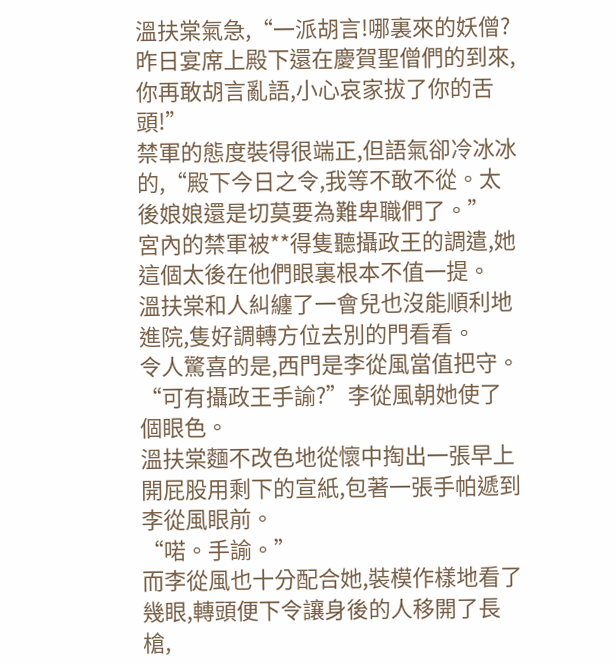溫扶棠氣急,“一派胡言!哪裏來的妖僧?昨日宴席上殿下還在慶賀聖僧們的到來,你再敢胡言亂語,小心哀家拔了你的舌頭!”
禁軍的態度裝得很端正,但語氣卻冷冰冰的,“殿下今日之令,我等不敢不從。太後娘娘還是切莫要為難卑職們了。”
宮內的禁軍被**得隻聽攝政王的調遣,她這個太後在他們眼裏根本不值一提。
溫扶棠和人糾纏了一會兒也沒能順利地進院,隻好調轉方位去別的門看看。
令人驚喜的是,西門是李從風當值把守。
“可有攝政王手諭?”李從風朝她使了個眼色。
溫扶棠麵不改色地從懷中掏出一張早上開屁股用剩下的宣紙,包著一張手帕遞到李從風眼前。
“喏。手諭。”
而李從風也十分配合她,裝模作樣地看了幾眼,轉頭便下令讓身後的人移開了長槍,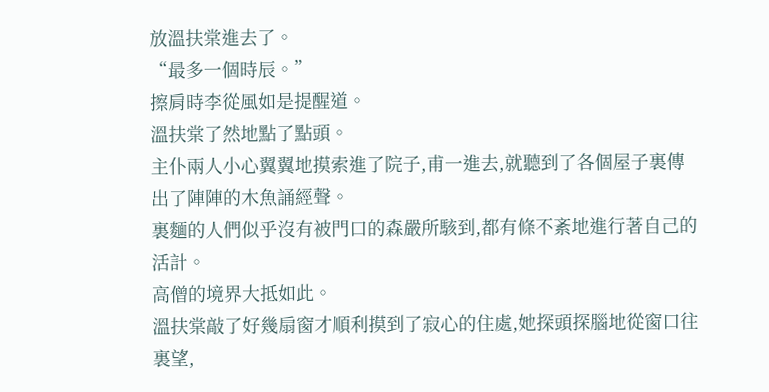放溫扶棠進去了。
“最多一個時辰。”
擦肩時李從風如是提醒道。
溫扶棠了然地點了點頭。
主仆兩人小心翼翼地摸索進了院子,甫一進去,就聽到了各個屋子裏傳出了陣陣的木魚誦經聲。
裏麵的人們似乎沒有被門口的森嚴所駭到,都有條不紊地進行著自己的活計。
高僧的境界大抵如此。
溫扶棠敲了好幾扇窗才順利摸到了寂心的住處,她探頭探腦地從窗口往裏望,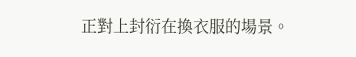正對上封衍在換衣服的場景。